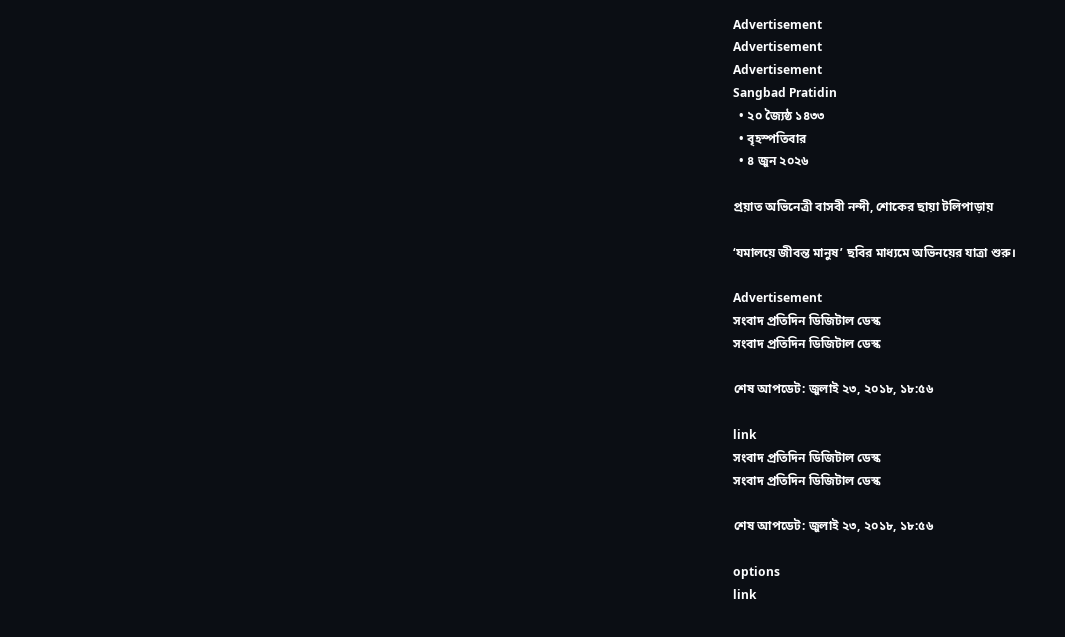Advertisement
Advertisement
Advertisement
Sangbad Pratidin
  • ২০ জ্যৈষ্ঠ ১৪৩৩
  • বৃহস্পতিবার
  • ৪ জুন ২০২৬

প্রয়াত অভিনেত্রী বাসবী নন্দী, শোকের ছায়া টলিপাড়ায়

‘যমালয়ে জীবন্ত মানুষ’ ছবির মাধ্যমে অভিনয়ের যাত্রা শুরু।

Advertisement
সংবাদ প্রতিদিন ডিজিটাল ডেস্ক
সংবাদ প্রতিদিন ডিজিটাল ডেস্ক

শেষ আপডেট: জুলাই ২৩, ২০১৮, ১৮:৫৬

link
সংবাদ প্রতিদিন ডিজিটাল ডেস্ক
সংবাদ প্রতিদিন ডিজিটাল ডেস্ক

শেষ আপডেট: জুলাই ২৩, ২০১৮, ১৮:৫৬

options
link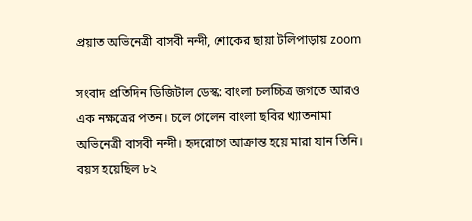প্রয়াত অভিনেত্রী বাসবী নন্দী, শোকের ছায়া টলিপাড়ায় zoom

সংবাদ প্রতিদিন ডিজিটাল ডেস্ক: বাংলা চলচ্চিত্র জগতে আরও এক নক্ষত্রের পতন। চলে গেলেন বাংলা ছবির খ্যাতনামা অভিনেত্রী বাসবী নন্দী। হৃদরোগে আক্রান্ত হয়ে মারা যান তিনি। বয়স হয়েছিল ৮২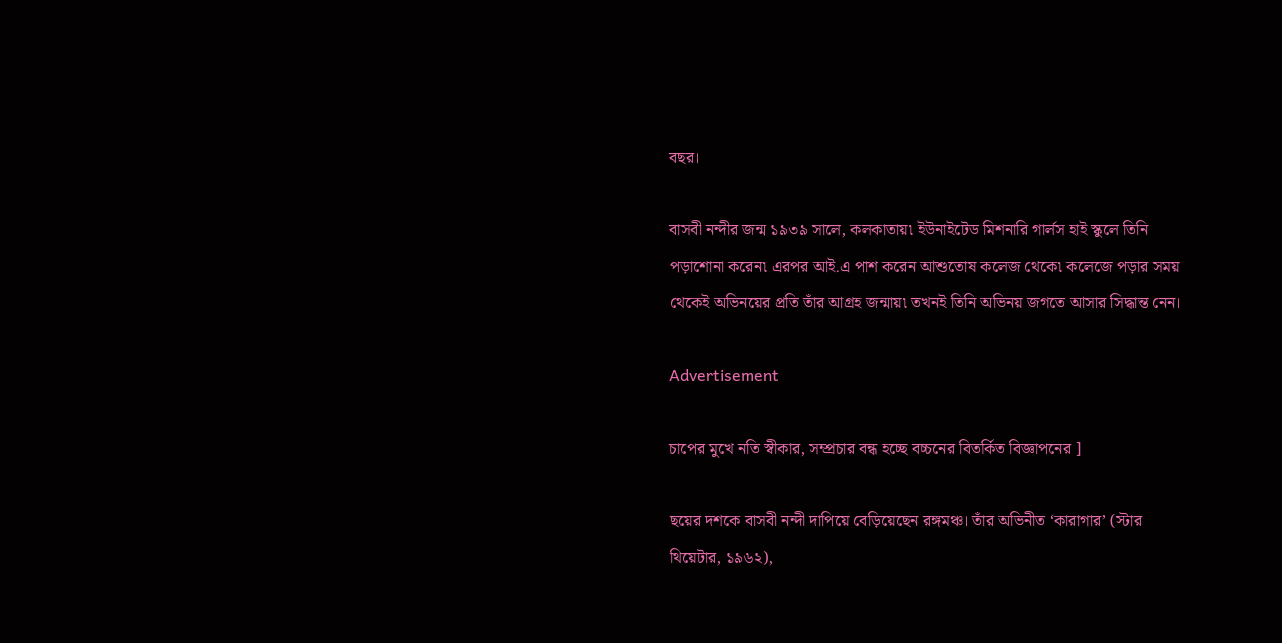বছর।

বাসবী নন্দীর জন্ম ১৯৩৯ সালে, কলকাতায়৷ ইউনাইটেড মিশনারি গার্লস হাই স্কুলে তিনি পড়াশোনা করেন৷ এরপর আই.এ পাশ করেন আশুতোষ কলেজ থেকে৷ কলেজে পড়ার সময় থেকেই অভিনয়ের প্রতি তাঁর আগ্রহ জন্মায়৷ তখনই তিনি অভিনয় জগতে আসার সিদ্ধান্ত নেন।

Advertisement

চাপের মুখে নতি স্বীকার, সম্প্রচার বন্ধ হচ্ছে বচ্চনের বিতর্কিত বিজ্ঞাপনের ]

ছয়ের দশকে বাসবী নন্দী দাপিয়ে বেড়িয়েছেন রঙ্গমঞ্চ। তাঁর অভিনীত ‘কারাগার’ (স্টার থিয়েটার, ১৯৬২),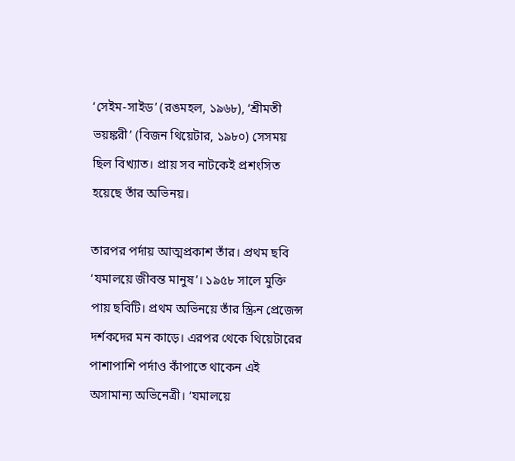‘সেইম-সাইড’ (রঙমহল, ১৯৬৮), ‘শ্রীমতী ভয়ঙ্করী’ (বিজন থিয়েটার, ১৯৮০) সেসময় ছিল বিখ্যাত। প্রায় সব নাটকেই প্রশংসিত হয়েছে তাঁর অভিনয়।

তারপর পর্দায় আত্মপ্রকাশ তাঁর। প্রথম ছবি ‘যমালয়ে জীবন্ত মানুষ’। ১৯৫৮ সালে মুক্তি পায় ছবিটি। প্রথম অভিনয়ে তাঁর স্ক্রিন প্রেজেন্স দর্শকদের মন কাড়ে। এরপর থেকে থিয়েটারের পাশাপাশি পর্দাও কাঁপাতে থাকেন এই অসামান্য অভিনেত্রী। ‘যমালয়ে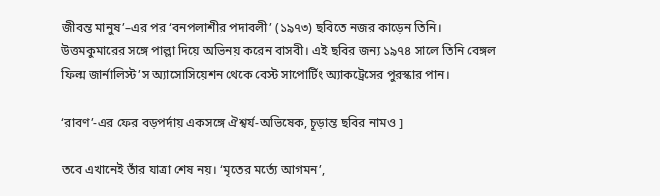জীবন্ত মানুষ’–এর পর ‘বনপলাশীর পদাবলী’ (১৯৭৩) ছবিতে নজর কাড়েন তিনি। উত্তমকুমারের সঙ্গে পাল্লা দিয়ে অভিনয় করেন বাসবী। এই ছবির জন্য ১৯৭৪ সালে তিনি বেঙ্গল ফিল্ম জার্নালিস্ট’স অ্যাসোসিয়েশন থেকে বেস্ট সাপোর্টিং অ্যাকট্রেসের পুরস্কার পান।

‘রাবণ’-এর ফের বড়পর্দায় একসঙ্গে ঐশ্বর্য-অভিষেক, চূড়ান্ত ছবির নামও ]

তবে এখানেই তাঁর যাত্রা শেষ নয়। ‘মৃতের মর্ত্যে আগমন’,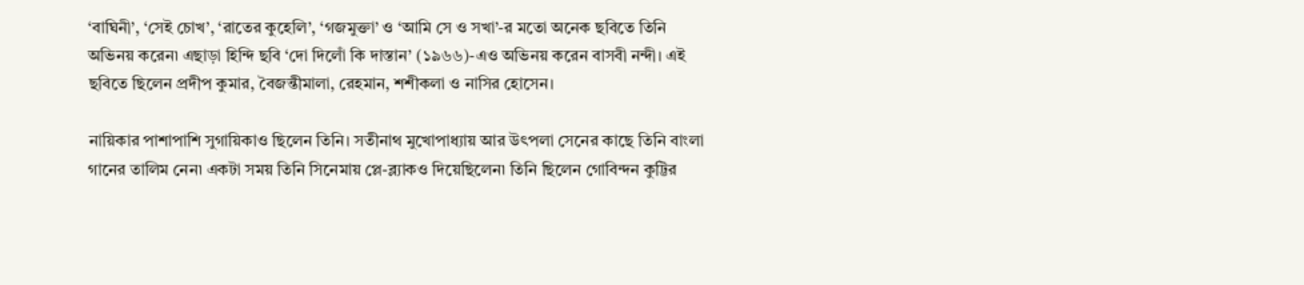‘বাঘিনী’, ‘সেই চোখ’, ‘রাতের কুহেলি’, ‘গজমুক্তা’ ও ‘আমি সে ও সখা’-র মতো অনেক ছবিতে তিনি অভিনয় করেন৷ এছাড়া হিন্দি ছবি ‘দো দিলোঁ কি দাস্তান’ (১৯৬৬)-এও অভিনয় করেন বাসবী নন্দী। এই ছবিতে ছিলেন প্রদীপ কুমার, বৈজন্তীমালা, রেহমান, শশীকলা ও নাসির হোসেন।

নায়িকার পাশাপাশি সুগায়িকাও ছিলেন তিনি। সতীনাথ মুখোপাধ্যায় আর উৎপলা সেনের কাছে তিনি বাংলা গানের তালিম নেন৷ একটা সময় তিনি সিনেমায় প্লে-ব্ল্যাকও দিয়েছিলেন৷ তিনি ছিলেন গোবিন্দন কুট্টির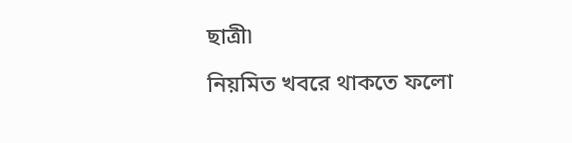ছাত্রী৷

নিয়মিত খবরে থাকতে ফলো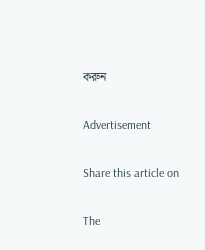করুন

Advertisement

Share this article on

The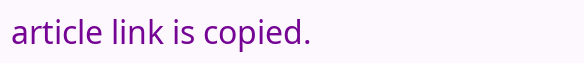article link is copied.